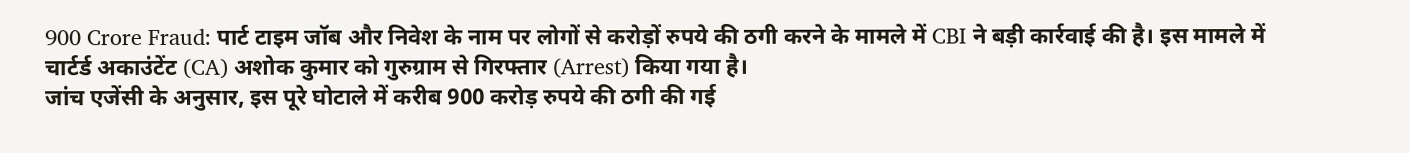900 Crore Fraud: पार्ट टाइम जॉब और निवेश के नाम पर लोगों से करोड़ों रुपये की ठगी करने के मामले में CBI ने बड़ी कार्रवाई की है। इस मामले में चार्टर्ड अकाउंटेंट (CA) अशोक कुमार को गुरुग्राम से गिरफ्तार (Arrest) किया गया है।
जांच एजेंसी के अनुसार, इस पूरे घोटाले में करीब 900 करोड़ रुपये की ठगी की गई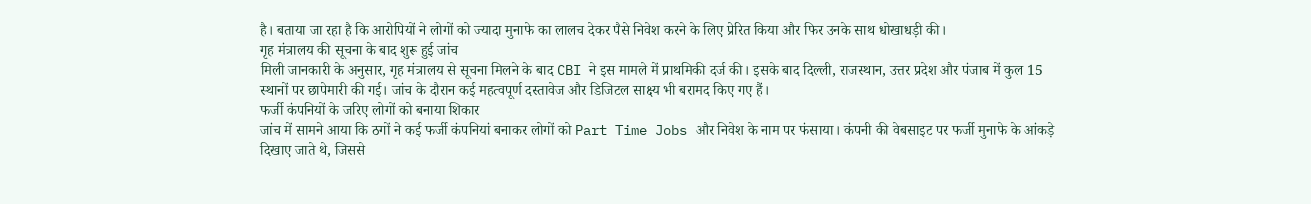है। बताया जा रहा है कि आरोपियों ने लोगों को ज्यादा मुनाफे का लालच देकर पैसे निवेश करने के लिए प्रेरित किया और फिर उनके साथ धोखाधड़ी की।
गृह मंत्रालय की सूचना के बाद शुरू हुई जांच
मिली जानकारी के अनुसार, गृह मंत्रालय से सूचना मिलने के बाद CBI ने इस मामले में प्राथमिकी दर्ज की। इसके बाद दिल्ली, राजस्थान, उत्तर प्रदेश और पंजाब में कुल 15 स्थानों पर छापेमारी की गई। जांच के दौरान कई महत्वपूर्ण दस्तावेज और डिजिटल साक्ष्य भी बरामद किए गए हैं।
फर्जी कंपनियों के जरिए लोगों को बनाया शिकार
जांच में सामने आया कि ठगों ने कई फर्जी कंपनियां बनाकर लोगों को Part Time Jobs और निवेश के नाम पर फंसाया। कंपनी की वेबसाइट पर फर्जी मुनाफे के आंकड़े दिखाए जाते थे, जिससे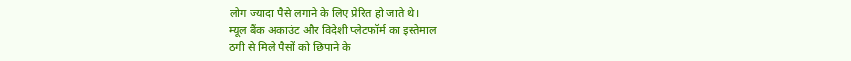लोग ज्यादा पैसे लगाने के लिए प्रेरित हो जाते थे।
म्यूल बैंक अकाउंट और विदेशी प्लेटफॉर्म का इस्तेमाल
ठगी से मिले पैसों को छिपाने के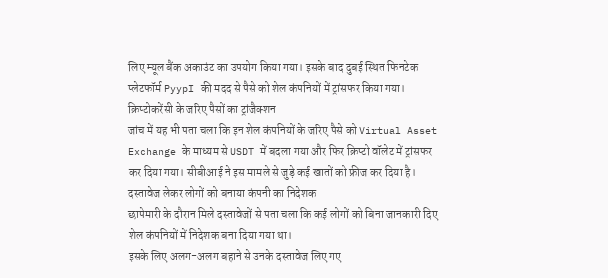लिए म्यूल बैंक अकाउंट का उपयोग किया गया। इसके बाद दुबई स्थित फिनटेक प्लेटफॉर्म PyypI की मदद से पैसे को शेल कंपनियों में ट्रांसफर किया गया।
क्रिप्टोकरेंसी के जरिए पैसों का ट्रांजैक्शन
जांच में यह भी पता चला कि इन शेल कंपनियों के जरिए पैसे को Virtual Asset Exchange के माध्यम से USDT में बदला गया और फिर क्रिप्टो वॉलेट में ट्रांसफर कर दिया गया। सीबीआई ने इस मामले से जुड़े कई खातों को फ्रीज कर दिया है।
दस्तावेज लेकर लोगों को बनाया कंपनी का निदेशक
छापेमारी के दौरान मिले दस्तावेजों से पता चला कि कई लोगों को बिना जानकारी दिए शेल कंपनियों में निदेशक बना दिया गया था।
इसके लिए अलग-अलग बहाने से उनके दस्तावेज लिए गए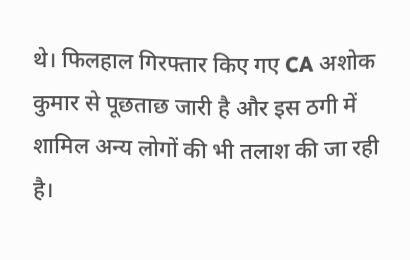थे। फिलहाल गिरफ्तार किए गए CA अशोक कुमार से पूछताछ जारी है और इस ठगी में शामिल अन्य लोगों की भी तलाश की जा रही है।